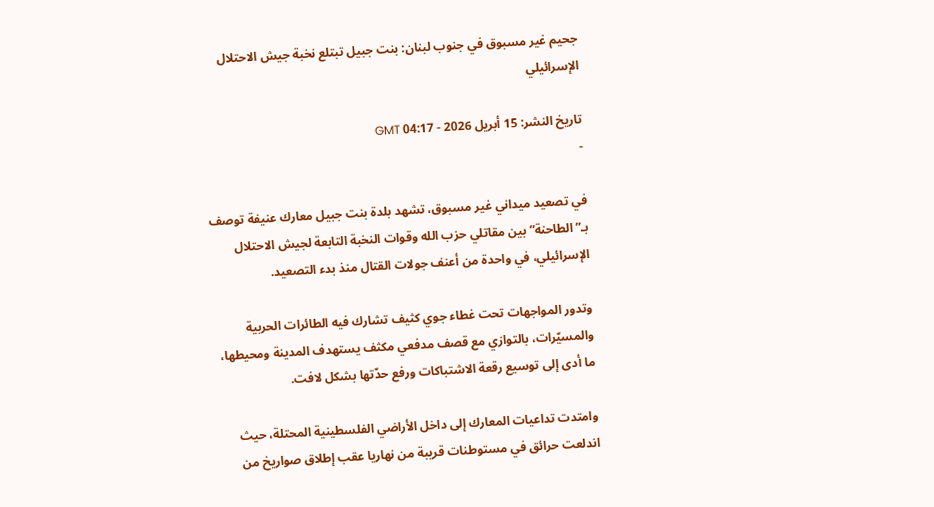جحيم غير مسبوق في جنوب لبنان: بنت جبيل تبتلع نخبة جيش الاحتلال الإسرائيلي

تاريخ النشر: 15 أبريل 2026 - 04:17 GMT
-

في تصعيد ميداني غير مسبوق، تشهد بلدة بنت جبيل معارك عنيفة توصف بـ”الطاحنة” بين مقاتلي حزب الله وقوات النخبة التابعة لجيش الاحتلال الإسرائيلي، في واحدة من أعنف جولات القتال منذ بدء التصعيد.

وتدور المواجهات تحت غطاء جوي كثيف تشارك فيه الطائرات الحربية والمسيّرات، بالتوازي مع قصف مدفعي مكثف يستهدف المدينة ومحيطها، ما أدى إلى توسيع رقعة الاشتباكات ورفع حدّتها بشكل لافت.

وامتدت تداعيات المعارك إلى داخل الأراضي الفلسطينية المحتلة، حيث اندلعت حرائق في مستوطنات قريبة من نهاريا عقب إطلاق صواريخ من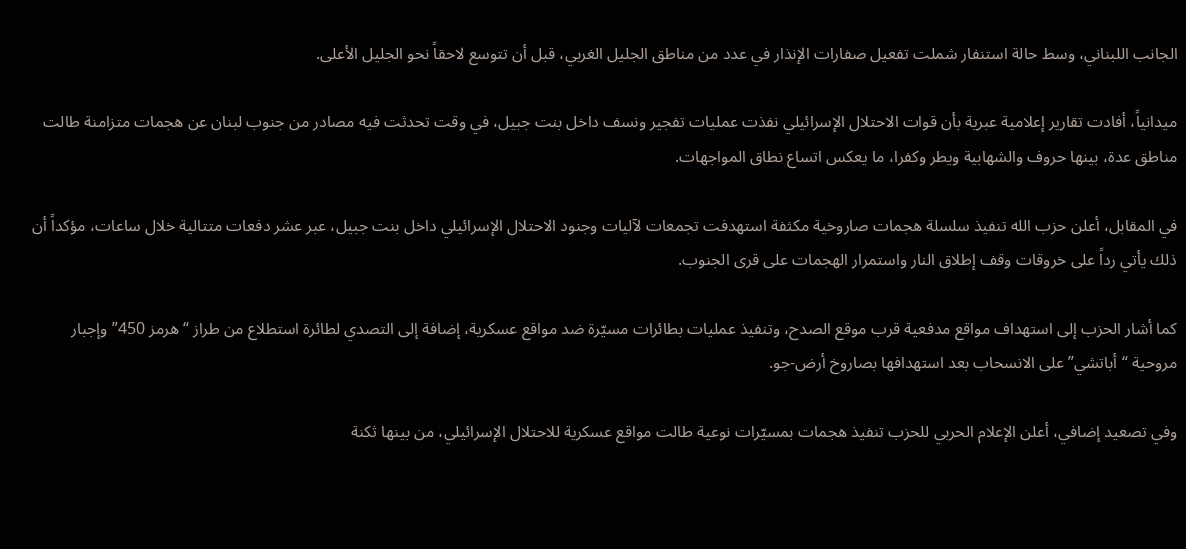الجانب اللبناني، وسط حالة استنفار شملت تفعيل صفارات الإنذار في عدد من مناطق الجليل الغربي، قبل أن تتوسع لاحقاً نحو الجليل الأعلى.

ميدانياً، أفادت تقارير إعلامية عبرية بأن قوات الاحتلال الإسرائيلي نفذت عمليات تفجير ونسف داخل بنت جبيل، في وقت تحدثت فيه مصادر من جنوب لبنان عن هجمات متزامنة طالت مناطق عدة، بينها حروف والشهابية ويطر وكفرا، ما يعكس اتساع نطاق المواجهات.

في المقابل، أعلن حزب الله تنفيذ سلسلة هجمات صاروخية مكثفة استهدفت تجمعات لآليات وجنود الاحتلال الإسرائيلي داخل بنت جبيل، عبر عشر دفعات متتالية خلال ساعات، مؤكداً أن ذلك يأتي رداً على خروقات وقف إطلاق النار واستمرار الهجمات على قرى الجنوب.

كما أشار الحزب إلى استهداف مواقع مدفعية قرب موقع الصدح، وتنفيذ عمليات بطائرات مسيّرة ضد مواقع عسكرية، إضافة إلى التصدي لطائرة استطلاع من طراز “هرمز 450” وإجبار مروحية “أباتشي” على الانسحاب بعد استهدافها بصاروخ أرض-جو.

وفي تصعيد إضافي، أعلن الإعلام الحربي للحزب تنفيذ هجمات بمسيّرات نوعية طالت مواقع عسكرية للاحتلال الإسرائيلي، من بينها ثكنة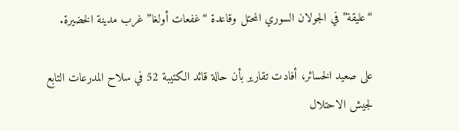“عليقة” في الجولان السوري المحتل وقاعدة “غفعات أولغا” غرب مدينة الخضيرة.

على صعيد الخسائر، أفادت تقارير بأن حالة قائد الكتيبة 52 في سلاح المدرعات التابع لجيش الاحتلال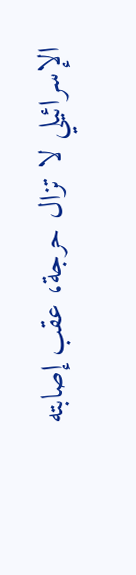الإسرائيلي لا تزال حرجة، عقب إصابته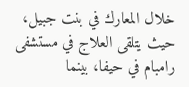خلال المعارك في بنت جبيل، حيث يتلقى العلاج في مستشفى رامبام في حيفا، بينما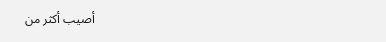أصيب أكثر من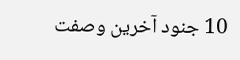10 جنود آخرين وصفت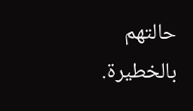حالتهم بالخطيرة.